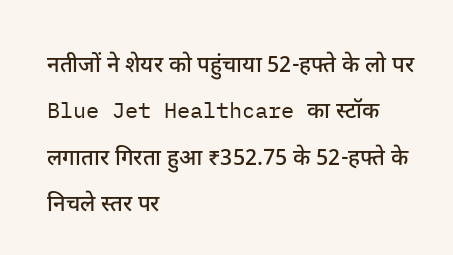नतीजों ने शेयर को पहुंचाया 52-हफ्ते के लो पर
Blue Jet Healthcare का स्टॉक लगातार गिरता हुआ ₹352.75 के 52-हफ्ते के निचले स्तर पर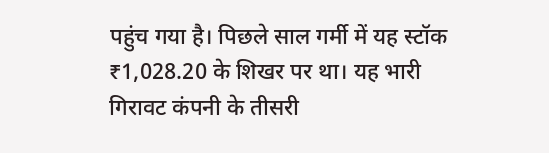पहुंच गया है। पिछले साल गर्मी में यह स्टॉक ₹1,028.20 के शिखर पर था। यह भारी गिरावट कंपनी के तीसरी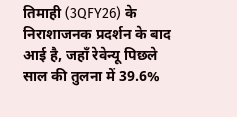तिमाही (3QFY26) के निराशाजनक प्रदर्शन के बाद आई है, जहाँ रेवेन्यू पिछले साल की तुलना में 39.6%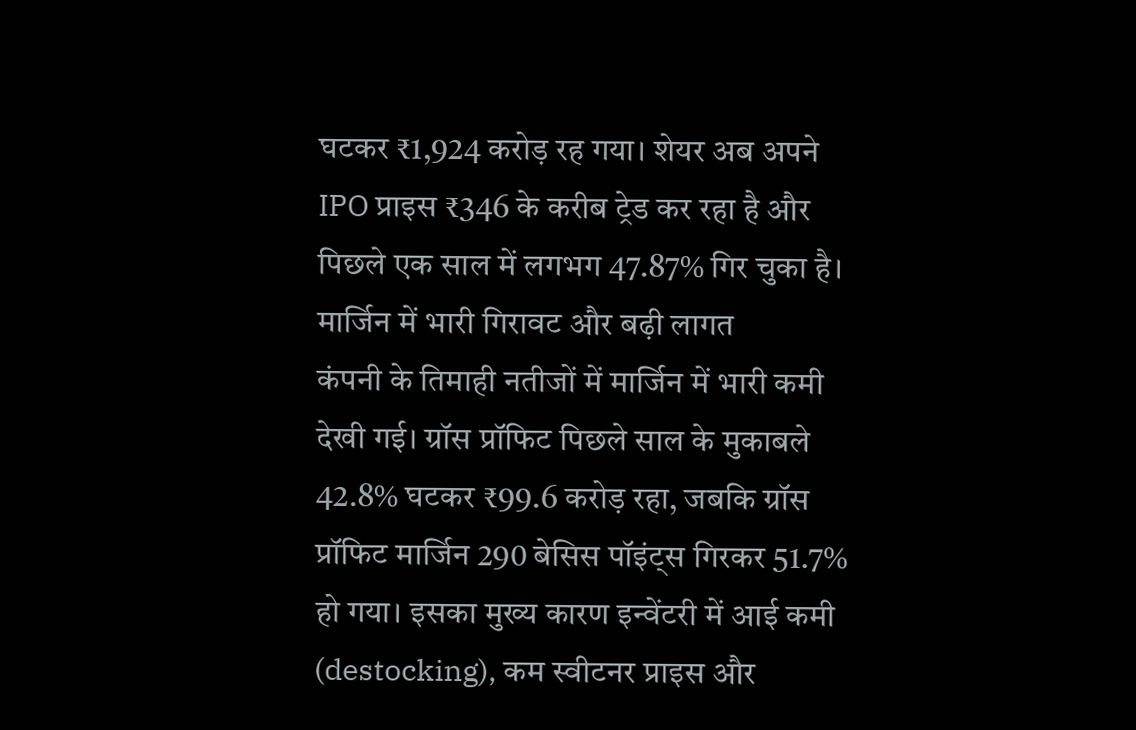घटकर ₹1,924 करोड़ रह गया। शेयर अब अपने IPO प्राइस ₹346 के करीब ट्रेड कर रहा है और पिछले एक साल में लगभग 47.87% गिर चुका है।
मार्जिन में भारी गिरावट और बढ़ी लागत
कंपनी के तिमाही नतीजों में मार्जिन में भारी कमी देखी गई। ग्रॉस प्रॉफिट पिछले साल के मुकाबले 42.8% घटकर ₹99.6 करोड़ रहा, जबकि ग्रॉस प्रॉफिट मार्जिन 290 बेसिस पॉइंट्स गिरकर 51.7% हो गया। इसका मुख्य कारण इन्वेंटरी में आई कमी (destocking), कम स्वीटनर प्राइस और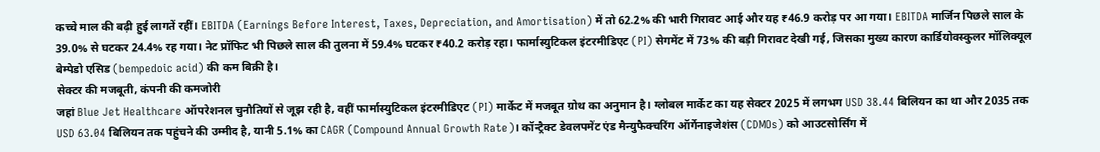कच्चे माल की बढ़ी हुई लागतें रहीं। EBITDA (Earnings Before Interest, Taxes, Depreciation, and Amortisation) में तो 62.2% की भारी गिरावट आई और यह ₹46.9 करोड़ पर आ गया। EBITDA मार्जिन पिछले साल के 39.0% से घटकर 24.4% रह गया। नेट प्रॉफिट भी पिछले साल की तुलना में 59.4% घटकर ₹40.2 करोड़ रहा। फार्मास्युटिकल इंटरमीडिएट (PI) सेगमेंट में 73% की बड़ी गिरावट देखी गई, जिसका मुख्य कारण कार्डियोवस्कुलर मॉलिक्यूल बेम्पेडो एसिड (bempedoic acid) की कम बिक्री है।
सेक्टर की मजबूती, कंपनी की कमजोरी
जहां Blue Jet Healthcare ऑपरेशनल चुनौतियों से जूझ रही है, वहीं फार्मास्युटिकल इंटरमीडिएट (PI) मार्केट में मजबूत ग्रोथ का अनुमान है। ग्लोबल मार्केट का यह सेक्टर 2025 में लगभग USD 38.44 बिलियन का था और 2035 तक USD 63.04 बिलियन तक पहुंचने की उम्मीद है, यानी 5.1% का CAGR (Compound Annual Growth Rate)। कॉन्ट्रैक्ट डेवलपमेंट एंड मैन्युफैक्चरिंग ऑर्गेनाइजेशंस (CDMOs) को आउटसोर्सिंग में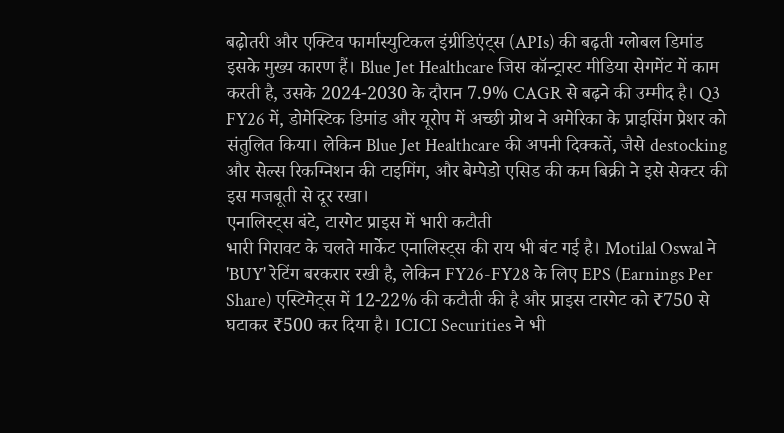बढ़ोतरी और एक्टिव फार्मास्युटिकल इंग्रीडिएंट्स (APIs) की बढ़ती ग्लोबल डिमांड इसके मुख्य कारण हैं। Blue Jet Healthcare जिस कॉन्ट्रास्ट मीडिया सेगमेंट में काम करती है, उसके 2024-2030 के दौरान 7.9% CAGR से बढ़ने की उम्मीद है। Q3 FY26 में, डोमेस्टिक डिमांड और यूरोप में अच्छी ग्रोथ ने अमेरिका के प्राइसिंग प्रेशर को संतुलित किया। लेकिन Blue Jet Healthcare की अपनी दिक्कतें, जैसे destocking और सेल्स रिकग्निशन की टाइमिंग, और बेम्पेडो एसिड की कम बिक्री ने इसे सेक्टर की इस मजबूती से दूर रखा।
एनालिस्ट्स बंटे, टारगेट प्राइस में भारी कटौती
भारी गिरावट के चलते मार्केट एनालिस्ट्स की राय भी बंट गई है। Motilal Oswal ने 'BUY' रेटिंग बरकरार रखी है, लेकिन FY26-FY28 के लिए EPS (Earnings Per Share) एस्टिमेट्स में 12-22% की कटौती की है और प्राइस टारगेट को ₹750 से घटाकर ₹500 कर दिया है। ICICI Securities ने भी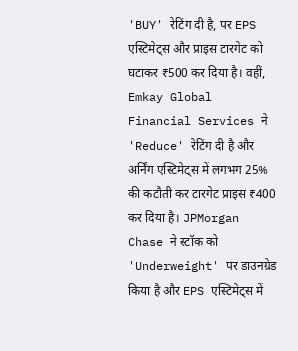'BUY' रेटिंग दी है, पर EPS एस्टिमेट्स और प्राइस टारगेट को घटाकर ₹500 कर दिया है। वहीं, Emkay Global Financial Services ने 'Reduce' रेटिंग दी है और अर्निंग एस्टिमेट्स में लगभग 25% की कटौती कर टारगेट प्राइस ₹400 कर दिया है। JPMorgan Chase ने स्टॉक को 'Underweight' पर डाउनग्रेड किया है और EPS एस्टिमेट्स में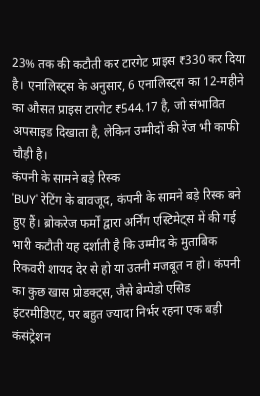23% तक की कटौती कर टारगेट प्राइस ₹330 कर दिया है। एनालिस्ट्स के अनुसार, 6 एनालिस्ट्स का 12-महीने का औसत प्राइस टारगेट ₹544.17 है, जो संभावित अपसाइड दिखाता है, लेकिन उम्मीदों की रेंज भी काफी चौड़ी है।
कंपनी के सामने बड़े रिस्क
'BUY' रेटिंग के बावजूद, कंपनी के सामने बड़े रिस्क बने हुए हैं। ब्रोकरेज फर्मों द्वारा अर्निंग एस्टिमेट्स में की गई भारी कटौती यह दर्शाती है कि उम्मीद के मुताबिक रिकवरी शायद देर से हो या उतनी मजबूत न हो। कंपनी का कुछ खास प्रोडक्ट्स, जैसे बेम्पेडो एसिड इंटरमीडिएट, पर बहुत ज्यादा निर्भर रहना एक बड़ी कंसंट्रेशन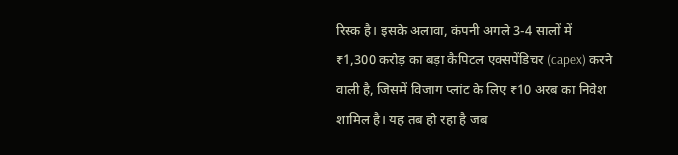रिस्क है। इसके अलावा, कंपनी अगले 3-4 सालों में ₹1,300 करोड़ का बड़ा कैपिटल एक्सपेंडिचर (capex) करने वाली है, जिसमें विजाग प्लांट के लिए ₹10 अरब का निवेश शामिल है। यह तब हो रहा है जब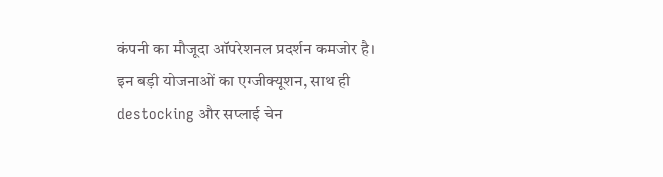कंपनी का मौजूदा ऑपरेशनल प्रदर्शन कमजोर है। इन बड़ी योजनाओं का एग्जीक्यूशन, साथ ही destocking और सप्लाई चेन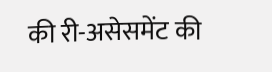की री-असेसमेंट की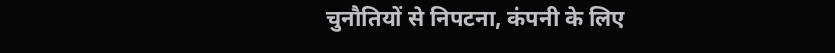चुनौतियों से निपटना, कंपनी के लिए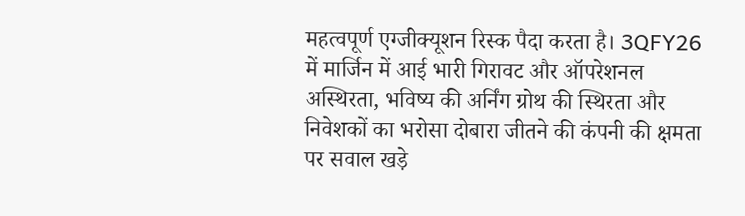महत्वपूर्ण एग्जीक्यूशन रिस्क पैदा करता है। 3QFY26 में मार्जिन में आई भारी गिरावट और ऑपरेशनल अस्थिरता, भविष्य की अर्निंग ग्रोथ की स्थिरता और निवेशकों का भरोसा दोबारा जीतने की कंपनी की क्षमता पर सवाल खड़े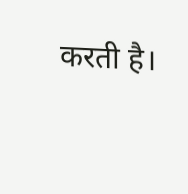करती है।